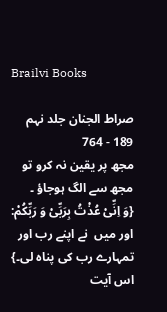Brailvi Books

صراط الجنان جلد نہم
189 - 764
مجھ پر یقین نہ کرو تو مجھ سے الگ ہوجاؤ ۔
{وَ اِنِّیْ عُذْتُ بِرَبِّیْ وَ رَبِّكُمْ: اور میں  نے اپنے رب اور تمہارے رب کی پناہ لی۔} اس آیت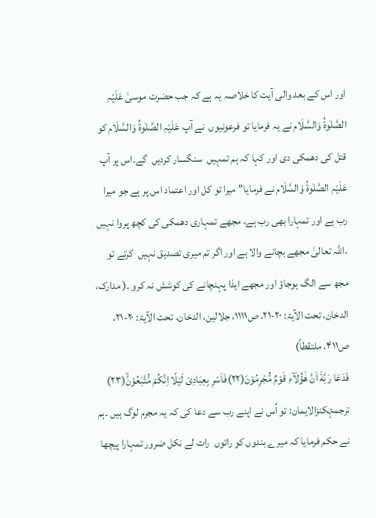اور اس کے بعد والی آیت کا خلاصہ یہ ہے کہ جب حضرت موسیٰ عَلَیْہِ الصَّلٰوۃُ وَالسَّلَام نے یہ فرمایا تو فرعونیوں  نے آپ عَلَیْہِ الصَّلٰوۃُ وَالسَّلَام کو قتل کی دھمکی دی اور کہا کہ ہم تمہیں  سنگسار کردیں  گے۔اس پر آپ عَلَیْہِ الصَّلٰوۃُ وَالسَّلَام نے فرمایا’’ میرا تو کل اور اعتماد اس پر ہے جو میرا رب ہے اور تمہارا بھی رب ہے، مجھے تمہاری دھمکی کی کچھ پروا نہیں  ،اللہ تعالیٰ مجھے بچانے والا ہے اور اگر تم میری تصدیق نہیں  کرتے تو مجھ سے الگ ہوجاؤ اور مجھے ایذا پہنچانے کی کوشش نہ کرو ۔( مدارک، الدخان، تحت الآیۃ: ۲۰-۲۱، ص۱۱۱۱، جلالین، الدخان، تحت الآیۃ: ۲۰-۲۱، ص۴۱۱، ملتقطاً)
فَدَعَا رَبَّهٗۤ اَنَّ هٰۤؤُلَآءِ قَوْمٌ مُّجْرِمُوْنَ(۲۲)فَاَسْرِ بِعِبَادِیْ لَیْلًا اِنَّكُمْ مُّتَّبَعُوْنَۙ(۲۳)
ترجمۂکنزالایمان: تو اُس نے اپنے رب سے دعا کی کہ یہ مجرم لوگ ہیں ۔ہم نے حکم فرمایا کہ میرے بندوں کو راتوں  رات لے نکل ضرور تمہارا پیچھا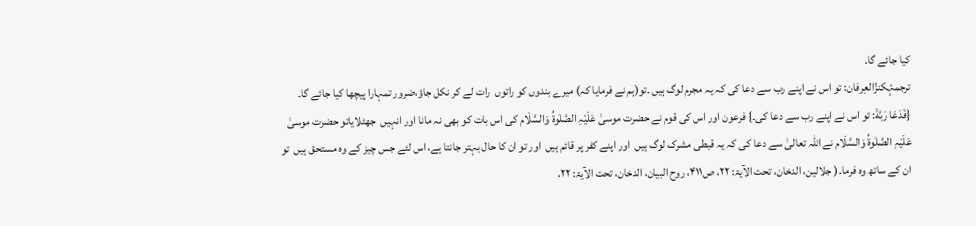کیا جائے گا۔
ترجمۂکنزُالعِرفان: تو اس نے اپنے رب سے دعا کی کہ یہ مجرم لوگ ہیں ۔تو(ہم نے فرمایا کہ) میرے بندوں کو راتوں  رات لے کر نکل جاؤ،ضرور تمہارا پیچھا کیا جائے گا۔
{فَدَعَا رَبَّهٗۤ: تو اس نے اپنے رب سے دعا کی۔} فرعون اور اس کی قوم نے حضرت موسیٰ عَلَیْہِ الصَّلٰوۃُ وَالسَّلَام کی اس بات کو بھی نہ مانا اور انہیں  جھٹلایاتو حضرت موسیٰ عَلَیْہِ الصَّلٰوۃُ وَالسَّلَام نے اللہ تعالیٰ سے دعا کی کہ یہ قبطی مشرک لوگ ہیں  اور اپنے کفر پر قائم ہیں  اور تو ان کا حال بہتر جانتا ہے، اس لئے جس چیز کے وہ مستحق ہیں  تو ان کے ساتھ وہ فرما۔( جلالین، الدخان، تحت الآیۃ: ۲۲، ص۴۱۱، روح البیان، الدخان، تحت الآیۃ: ۲۲،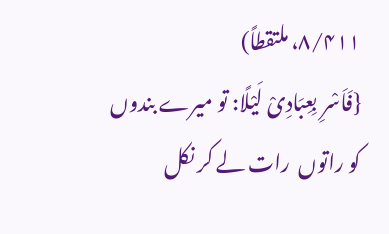۸/۴۱۱، ملتقطاً)
{فَاَسْرِ بِعِبَادِیْ لَیْلًا: تو میرے بندوں کو راتوں  رات لے کر نکل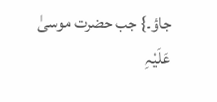جاؤ۔} جب حضرت موسیٰ عَلَیْہِ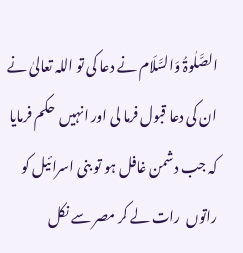الصَّلٰوۃُ وَالسَّلَام نے دعا کی تو اللہ تعالیٰ نے ان کی دعا قبول فرما لی اور انہیں  حکم فرمایا کہ جب دشمن غافل ہو تو بنی اسرائیل کو راتوں  رات لے کر مصر سے نکل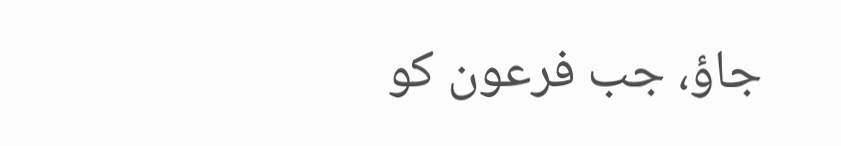جاؤ، جب فرعون کو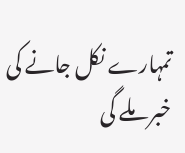تمہارے نکل جانے کی خبر ملے گی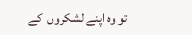تو وہ اپنے لشکروں  کے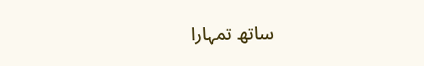ساتھ تمہارا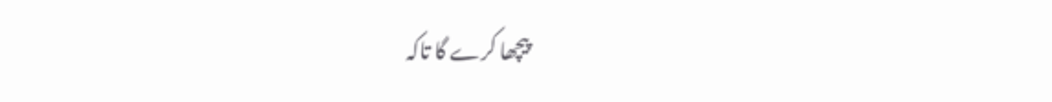پیچھا کرے گا تاکہ